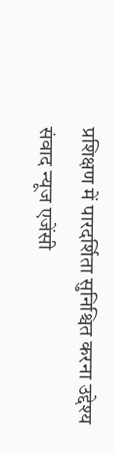प्रशिक्षण में पारदर्शिता सुनिश्चित करना उद्देश्य
संवाद न्यूज एजेंसी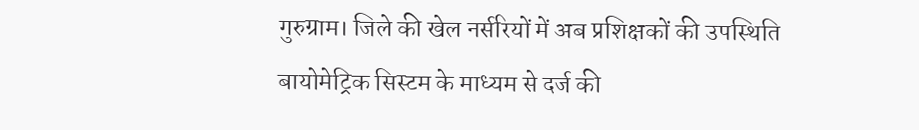गुरुग्राम। जिले की खेल नर्सरियों में अब प्रशिक्षकों की उपस्थिति बायोमेट्रिक सिस्टम के माध्यम से दर्ज की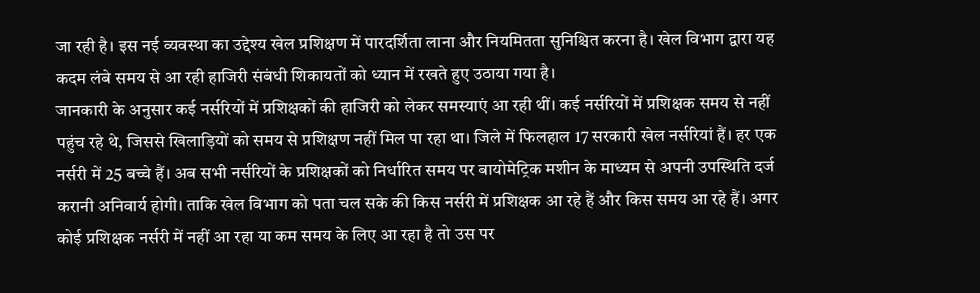जा रही है। इस नई व्यवस्था का उद्देश्य खेल प्रशिक्षण में पारदर्शिता लाना और नियमितता सुनिश्चित करना है। खेल विभाग द्वारा यह कदम लंबे समय से आ रही हाजिरी संबंधी शिकायतों को ध्यान में रखते हुए उठाया गया है।
जानकारी के अनुसार कई नर्सरियों में प्रशिक्षकों की हाजिरी को लेकर समस्याएं आ रही थीं। कई नर्सरियों में प्रशिक्षक समय से नहीं पहुंच रहे थे, जिससे खिलाड़ियों को समय से प्रशिक्षण नहीं मिल पा रहा था। जिले में फिलहाल 17 सरकारी खेल नर्सरियां हैं। हर एक नर्सरी में 25 बच्चे हैं। अब सभी नर्सरियों के प्रशिक्षकों को निर्धारित समय पर बायोमेट्रिक मशीन के माध्यम से अपनी उपस्थिति दर्ज करानी अनिवार्य होगी। ताकि खेल विभाग को पता चल सके की किस नर्सरी में प्रशिक्षक आ रहे हैं और किस समय आ रहे हैं। अगर कोई प्रशिक्षक नर्सरी में नहीं आ रहा या कम समय के लिए आ रहा है तो उस पर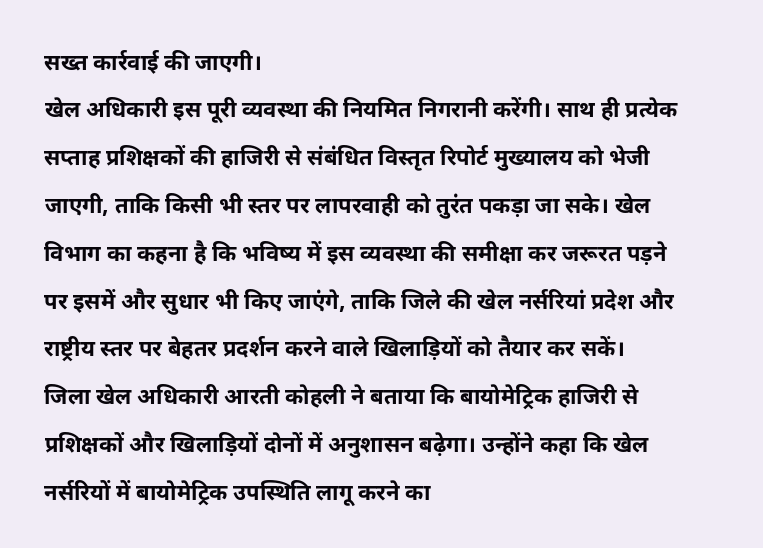सख्त कार्रवाई की जाएगी।
खेल अधिकारी इस पूरी व्यवस्था की नियमित निगरानी करेंगी। साथ ही प्रत्येक सप्ताह प्रशिक्षकों की हाजिरी से संबंधित विस्तृत रिपोर्ट मुख्यालय को भेजी जाएगी, ताकि किसी भी स्तर पर लापरवाही को तुरंत पकड़ा जा सके। खेल विभाग का कहना है कि भविष्य में इस व्यवस्था की समीक्षा कर जरूरत पड़ने पर इसमें और सुधार भी किए जाएंगे, ताकि जिले की खेल नर्सरियां प्रदेश और राष्ट्रीय स्तर पर बेहतर प्रदर्शन करने वाले खिलाड़ियों को तैयार कर सकें।
जिला खेल अधिकारी आरती कोहली ने बताया कि बायोमेट्रिक हाजिरी से प्रशिक्षकों और खिलाड़ियों दोनों में अनुशासन बढ़ेगा। उन्होंने कहा कि खेल नर्सरियों में बायोमेट्रिक उपस्थिति लागू करने का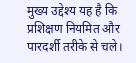मुख्य उद्देश्य यह है कि प्रशिक्षण नियमित और पारदर्शी तरीके से चले।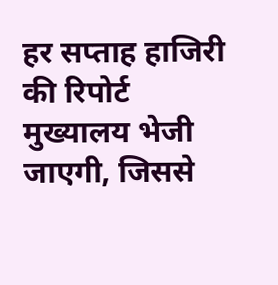हर सप्ताह हाजिरी की रिपोर्ट मुख्यालय भेजी जाएगी, जिससे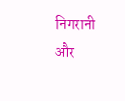निगरानी और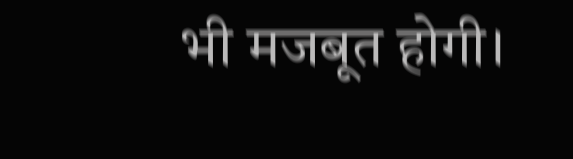भी मजबूत होगी।